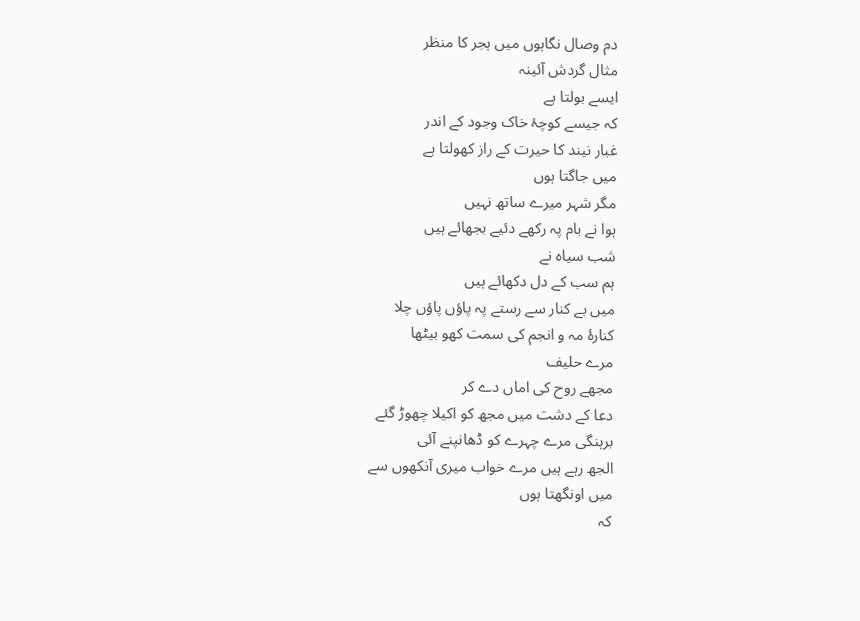دم وصال نگاہوں میں ہجر کا منظر
مثال گردش آئینہ
ایسے بولتا ہے
کہ جیسے کوچۂ خاک وجود کے اندر
غبار نیند کا حیرت کے راز کھولتا ہے
میں جاگتا ہوں
مگر شہر میرے ساتھ نہیں
ہوا نے بام پہ رکھے دئیے بجھائے ہیں
شب سیاہ نے
ہم سب کے دل دکھائے ہیں
میں بے کنار سے رستے پہ پاؤں پاؤں چلا
کنارۂ مہ و انجم کی سمت کھو بیٹھا
مرے حلیف
مجھے روح کی اماں دے کر
دعا کے دشت میں مجھ کو اکیلا چھوڑ گئے
برہنگی مرے چہرے کو ڈھانپنے آئی
الجھ رہے ہیں مرے خواب میری آنکھوں سے
میں اونگھتا ہوں
کہ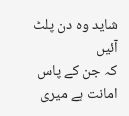شاید وہ دن پلٹ آئیں
کہ جن کے پاس امانت ہے میری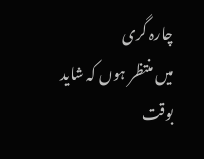چارہ گری
میں منتظر ہوں کہ شاید
بوقت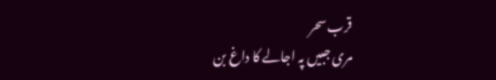قرب سحر
مری جبیں پہ اجالے کا داغ بن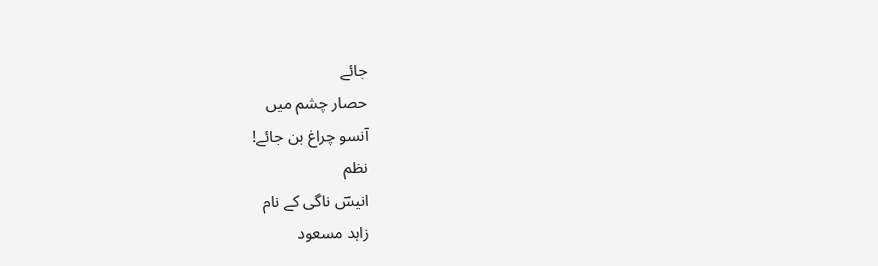جائے
حصار چشم میں
آنسو چراغ بن جائے!
نظم
انیسؔ ناگی کے نام
زاہد مسعود